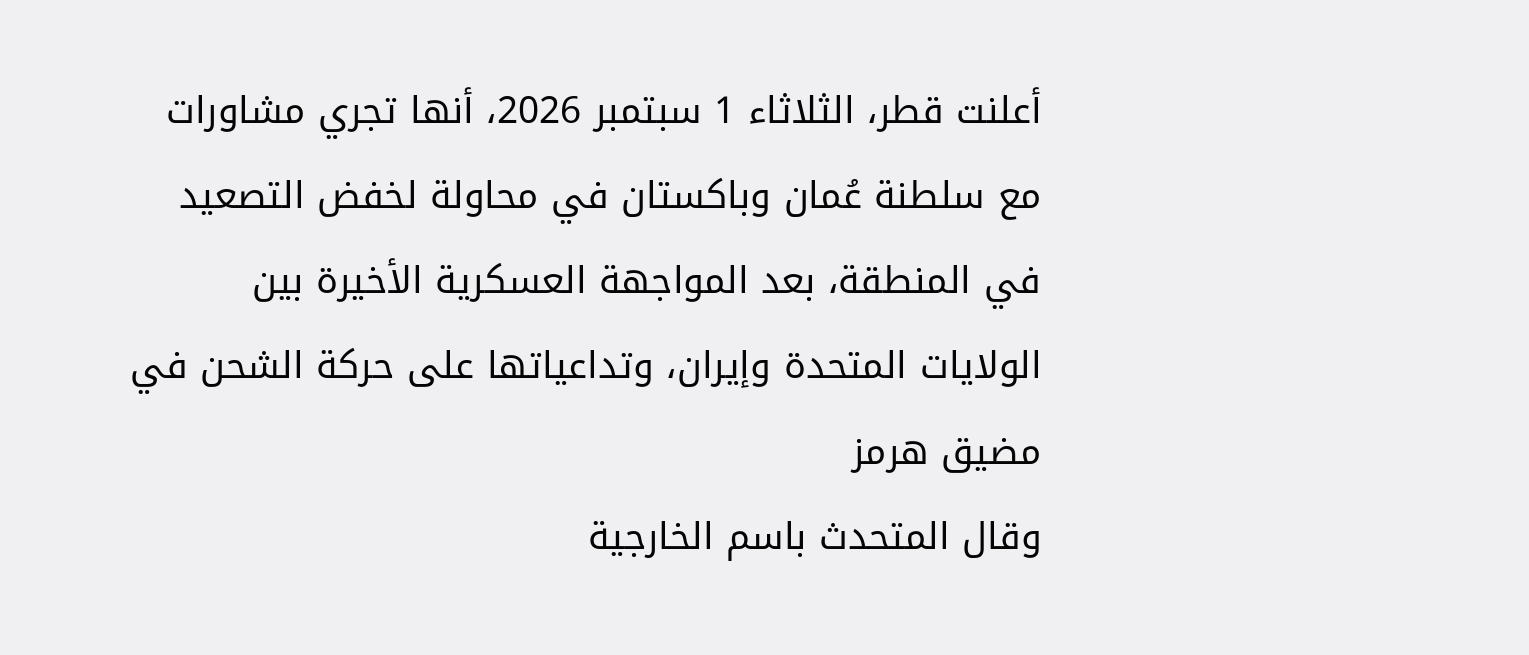أعلنت قطر، الثلاثاء 1 سبتمبر 2026، أنها تجري مشاورات مع سلطنة عُمان وباكستان في محاولة لخفض التصعيد في المنطقة، بعد المواجهة العسكرية الأخيرة بين الولايات المتحدة وإيران، وتداعياتها على حركة الشحن في مضيق هرمز
وقال المتحدث باسم الخارجية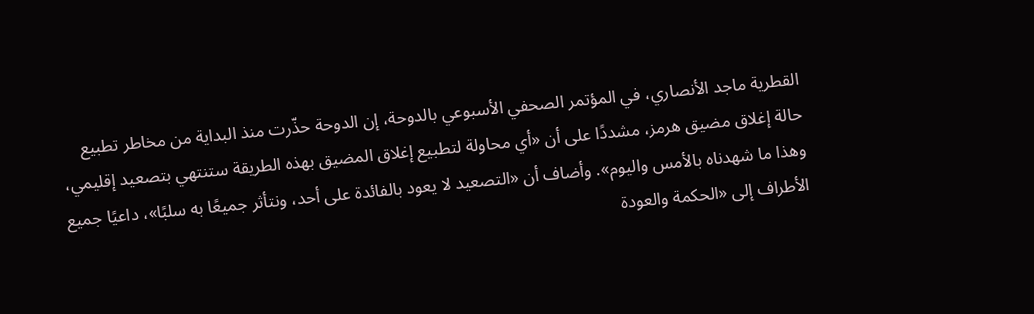القطرية ماجد الأنصاري، في المؤتمر الصحفي الأسبوعي بالدوحة، إن الدوحة حذّرت منذ البداية من مخاطر تطبيع حالة إغلاق مضيق هرمز، مشددًا على أن «أي محاولة لتطبيع إغلاق المضيق بهذه الطريقة ستنتهي بتصعيد إقليمي، وهذا ما شهدناه بالأمس واليوم». وأضاف أن «التصعيد لا يعود بالفائدة على أحد، ونتأثر جميعًا به سلبًا»، داعيًا جميع الأطراف إلى «الحكمة والعودة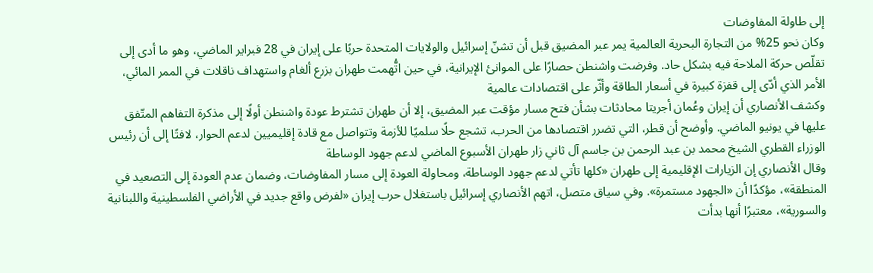إلى طاولة المفاوضات
وكان نحو 25% من التجارة البحرية العالمية يمر عبر المضيق قبل أن تشنّ إسرائيل والولايات المتحدة حربًا على إيران في 28 فبراير الماضي، وهو ما أدى إلى تقلّص حركة الملاحة فيه بشكل حاد. وفرضت واشنطن حصارًا على الموانئ الإيرانية، في حين اتُّهمت طهران بزرع ألغام واستهداف ناقلات في الممر المائي، الأمر الذي أدّى إلى قفزة كبيرة في أسعار الطاقة وأثّر على اقتصادات عالمية
وكشف الأنصاري أن إيران وعُمان أجريتا محادثات بشأن فتح مسار مؤقت عبر المضيق، إلا أن طهران تشترط عودة واشنطن أولًا إلى مذكرة التفاهم المتّفق عليها في يونيو الماضي. وأوضح أن قطر، التي تضرر اقتصادها من الحرب، تشجع حلًا سلميًا للأزمة وتتواصل مع قادة إقليميين لدعم الحوار، لافتًا إلى أن رئيس الوزراء القطري الشيخ محمد بن عبد الرحمن بن جاسم آل ثاني زار طهران الأسبوع الماضي لدعم جهود الوساطة
وقال الأنصاري إن الزيارات الإقليمية إلى طهران «كلها تأتي لدعم جهود الوساطة، ومحاولة العودة إلى مسار المفاوضات، وضمان عدم العودة إلى التصعيد في المنطقة»، مؤكدًا أن «الجهود مستمرة». وفي سياق متصل، اتهم الأنصاري إسرائيل باستغلال حرب إيران «لفرض واقع جديد في الأراضي الفلسطينية واللبنانية والسورية»، معتبرًا أنها بدأت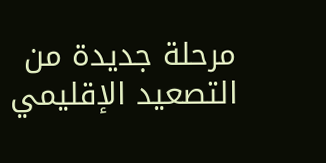مرحلة جديدة من التصعيد الإقليمي